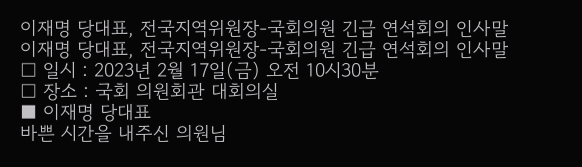이재명 당대표, 전국지역위원장-국회의원 긴급 연석회의 인사말
이재명 당대표, 전국지역위원장-국회의원 긴급 연석회의 인사말
□ 일시 : 2023년 2월 17일(금) 오전 10시30분
□ 장소 : 국회 의원회관 대회의실
■ 이재명 당대표
바쁜 시간을 내주신 의원님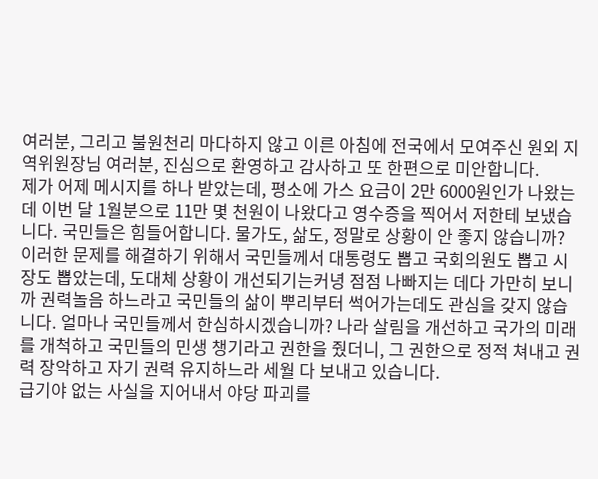여러분, 그리고 불원천리 마다하지 않고 이른 아침에 전국에서 모여주신 원외 지역위원장님 여러분, 진심으로 환영하고 감사하고 또 한편으로 미안합니다.
제가 어제 메시지를 하나 받았는데, 평소에 가스 요금이 2만 6000원인가 나왔는데 이번 달 1월분으로 11만 몇 천원이 나왔다고 영수증을 찍어서 저한테 보냈습니다. 국민들은 힘들어합니다. 물가도, 삶도, 정말로 상황이 안 좋지 않습니까? 이러한 문제를 해결하기 위해서 국민들께서 대통령도 뽑고 국회의원도 뽑고 시장도 뽑았는데, 도대체 상황이 개선되기는커녕 점점 나빠지는 데다 가만히 보니까 권력놀음 하느라고 국민들의 삶이 뿌리부터 썩어가는데도 관심을 갖지 않습니다. 얼마나 국민들께서 한심하시겠습니까? 나라 살림을 개선하고 국가의 미래를 개척하고 국민들의 민생 챙기라고 권한을 줬더니, 그 권한으로 정적 쳐내고 권력 장악하고 자기 권력 유지하느라 세월 다 보내고 있습니다.
급기야 없는 사실을 지어내서 야당 파괴를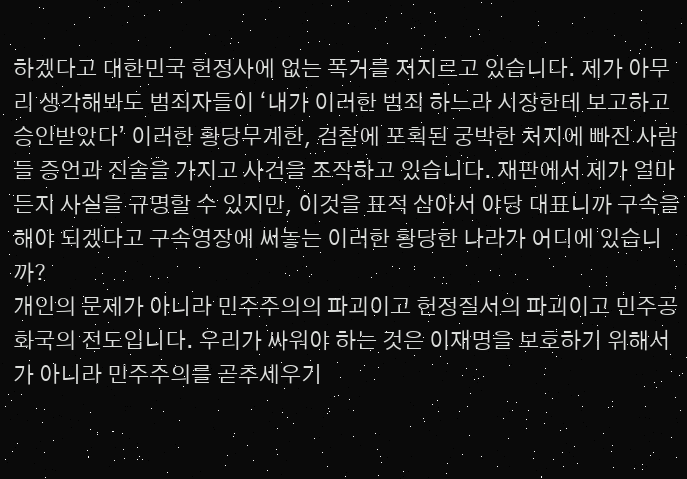하겠다고 대한민국 헌정사에 없는 폭거를 저지르고 있습니다. 제가 아무리 생각해봐도 범죄자들이 ‘내가 이러한 범죄 하느라 시장한테 보고하고 승인받았다’ 이러한 황당무계한, 검찰에 포획된 궁박한 처지에 빠진 사람들 증언과 진술을 가지고 사건을 조작하고 있습니다. 재판에서 제가 얼마든지 사실을 규명할 수 있지만, 이것을 표적 삼아서 야당 대표니까 구속을 해야 되겠다고 구속영장에 써놓는 이러한 황당한 나라가 어디에 있습니까?
개인의 문제가 아니라 민주주의의 파괴이고 헌정질서의 파괴이고 민주공화국의 전도입니다. 우리가 싸워야 하는 것은 이재명을 보호하기 위해서가 아니라 민주주의를 곧추세우기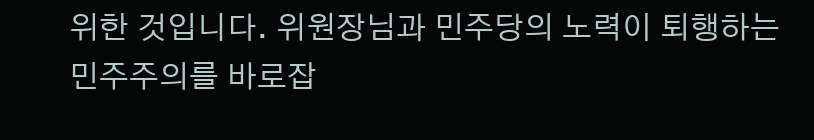위한 것입니다. 위원장님과 민주당의 노력이 퇴행하는 민주주의를 바로잡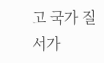고 국가 질서가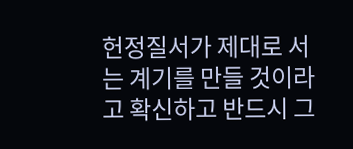헌정질서가 제대로 서는 계기를 만들 것이라고 확신하고 반드시 그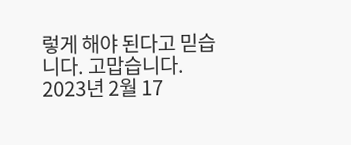렇게 해야 된다고 믿습니다. 고맙습니다.
2023년 2월 17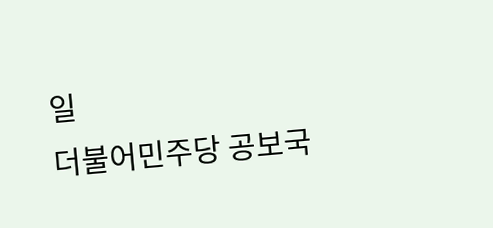일
더불어민주당 공보국